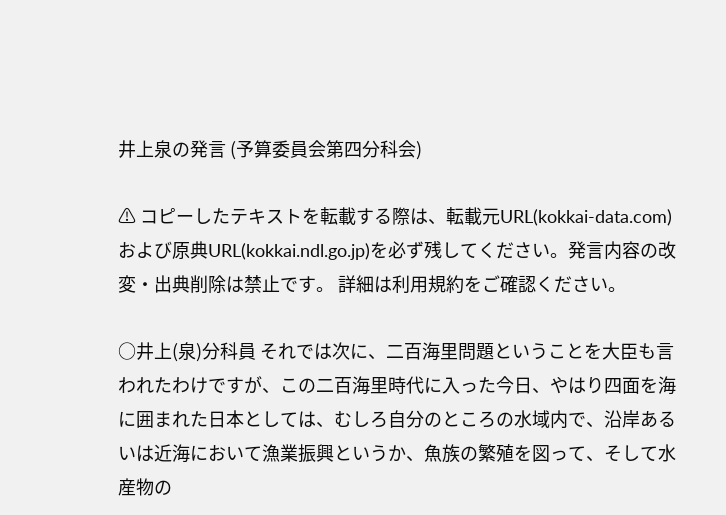井上泉の発言 (予算委員会第四分科会)

⚠ コピーしたテキストを転載する際は、転載元URL(kokkai-data.com)および原典URL(kokkai.ndl.go.jp)を必ず残してください。発言内容の改変・出典削除は禁止です。 詳細は利用規約をご確認ください。

○井上(泉)分科員 それでは次に、二百海里問題ということを大臣も言われたわけですが、この二百海里時代に入った今日、やはり四面を海に囲まれた日本としては、むしろ自分のところの水域内で、沿岸あるいは近海において漁業振興というか、魚族の繁殖を図って、そして水産物の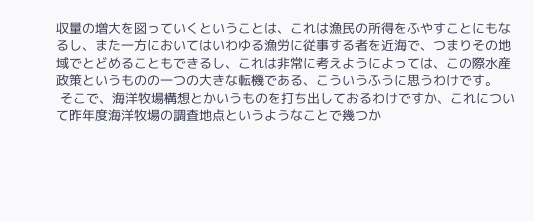収量の増大を図っていくということは、これは漁民の所得をふやすことにもなるし、また一方においてはいわゆる漁労に従事する者を近海で、つまりその地域でとどめることもできるし、これは非常に考えようによっては、この際水産政策というものの一つの大きな転機である、こういうふうに思うわけです。
 そこで、海洋牧場構想とかいうものを打ち出しておるわけですか、これについて昨年度海洋牧場の調査地点というようなことで幾つか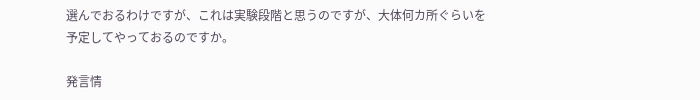選んでおるわけですが、これは実験段階と思うのですが、大体何カ所ぐらいを予定してやっておるのですか。

発言情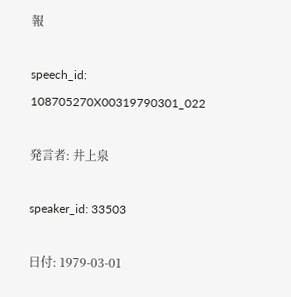報

speech_id: 108705270X00319790301_022

発言者: 井上泉

speaker_id: 33503

日付: 1979-03-01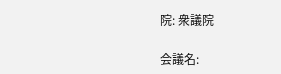院: 衆議院

会議名: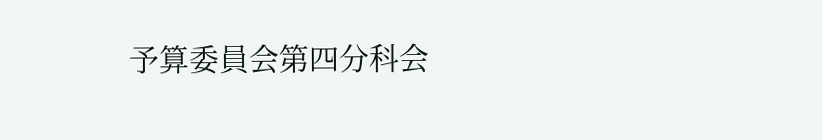予算委員会第四分科会